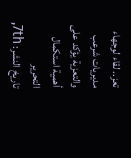تعز.. لقاء لوجهاء مديريات شرعب والتعزية يؤكد على أهمية استكمال التحرير
تاريخ النشر: 7th,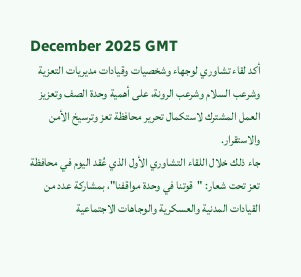December 2025 GMT
أكد لقاء تشاوري لوجهاء وشخصيات وقيادات مديريات التعزية وشرعب السلام وشرعب الرونة، على أهمية وحدة الصف وتعزيز العمل المشترك لاستكمال تحرير محافظة تعز وترسيخ الأمن والاستقرار.
جاء ذلك خلال اللقاء التشاوري الأول الذي عُقد اليوم في محافظة تعز تحت شعار: "قوتنا في وحدة مواقفنا"، بمشاركة عدد من القيادات المدنية والعسكرية والوجاهات الاجتماعية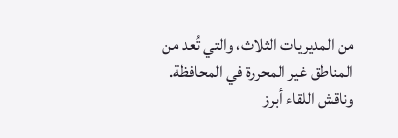من المديريات الثلاث، والتي تُعد من المناطق غير المحررة في المحافظة.
وناقش اللقاء أبرز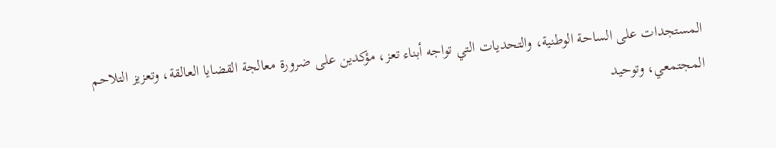المستجدات على الساحة الوطنية، والتحديات التي تواجه أبناء تعز، مؤكدين على ضرورة معالجة القضايا العالقة، وتعزيز التلاحم المجتمعي، وتوحيد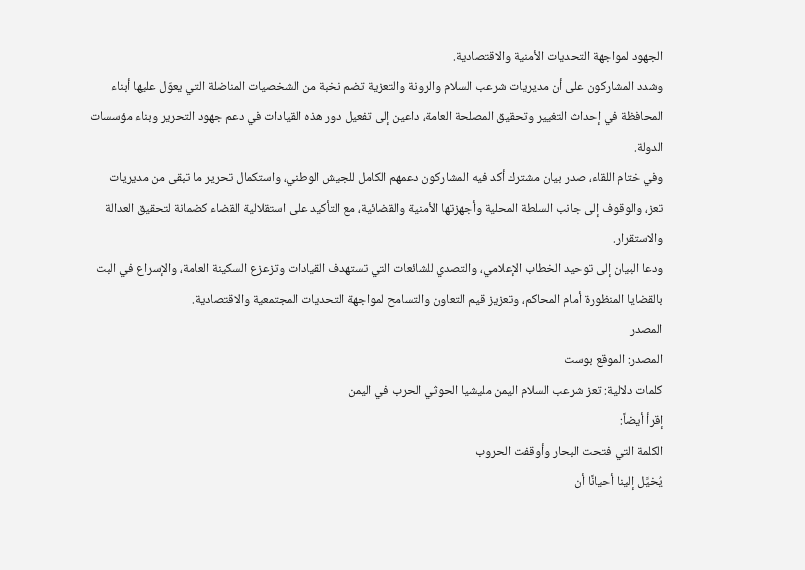الجهود لمواجهة التحديات الأمنية والاقتصادية.
وشدد المشاركون على أن مديريات شرعب السلام والرونة والتعزية تضم نخبة من الشخصيات المناضلة التي يعوّل عليها أبناء المحافظة في إحداث التغيير وتحقيق المصلحة العامة، داعين إلى تفعيل دور هذه القيادات في دعم جهود التحرير وبناء مؤسسات الدولة.
وفي ختام اللقاء، صدر بيان مشترك أكد فيه المشاركون دعمهم الكامل للجيش الوطني، واستكمال تحرير ما تبقى من مديريات تعز، والوقوف إلى جانب السلطة المحلية وأجهزتها الأمنية والقضائية، مع التأكيد على استقلالية القضاء كضمانة لتحقيق العدالة والاستقرار.
ودعا البيان إلى توحيد الخطاب الإعلامي، والتصدي للشائعات التي تستهدف القيادات وتزعزع السكينة العامة، والإسراع في البت بالقضايا المنظورة أمام المحاكم، وتعزيز قيم التعاون والتسامح لمواجهة التحديات المجتمعية والاقتصادية.
المصدر
المصدر: الموقع بوست
كلمات دلالية: تعز شرعب السلام اليمن مليشيا الحوثي الحرب في اليمن
إقرأ أيضاً:
الكلمة التي فتحت البحار وأوقفت الحروب
يُخيَّل إلينا أحيانًا أن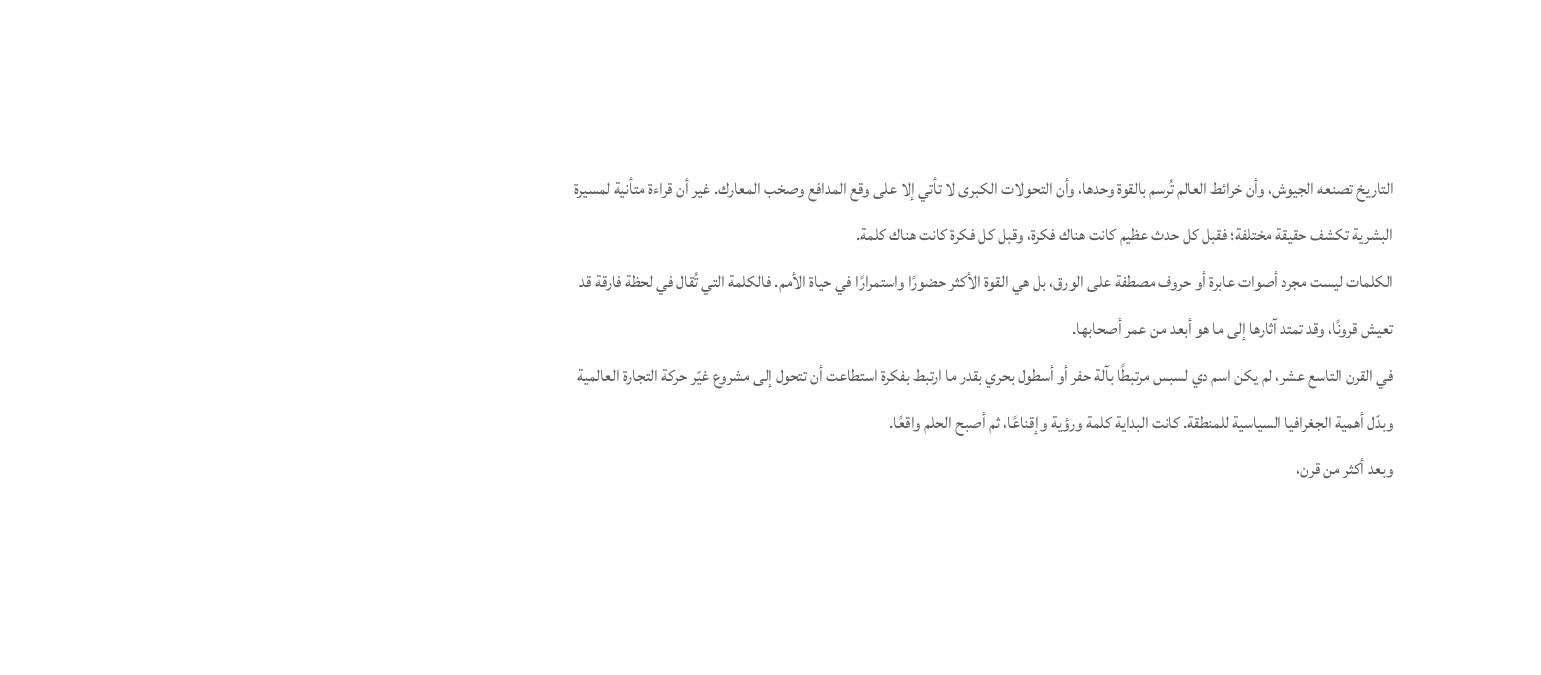التاريخ تصنعه الجيوش، وأن خرائط العالم تُرسم بالقوة وحدها، وأن التحولات الكبرى لا تأتي إلا على وقع المدافع وصخب المعارك. غير أن قراءة متأنية لمسيرة البشرية تكشف حقيقة مختلفة؛ فقبل كل حدث عظيم كانت هناك فكرة، وقبل كل فكرة كانت هناك كلمة.
الكلمات ليست مجرد أصوات عابرة أو حروف مصطفة على الورق، بل هي القوة الأكثر حضورًا واستمرارًا في حياة الأمم. فالكلمة التي تُقال في لحظة فارقة قد تعيش قرونًا، وقد تمتد آثارها إلى ما هو أبعد من عمر أصحابها.
في القرن التاسع عشر، لم يكن اسم دي لسبس مرتبطًا بآلة حفر أو أسطول بحري بقدر ما ارتبط بفكرة استطاعت أن تتحول إلى مشروع غيّر حركة التجارة العالمية وبدّل أهمية الجغرافيا السياسية للمنطقة. كانت البداية كلمة ورؤية وإقناعًا، ثم أصبح الحلم واقعًا.
وبعد أكثر من قرن،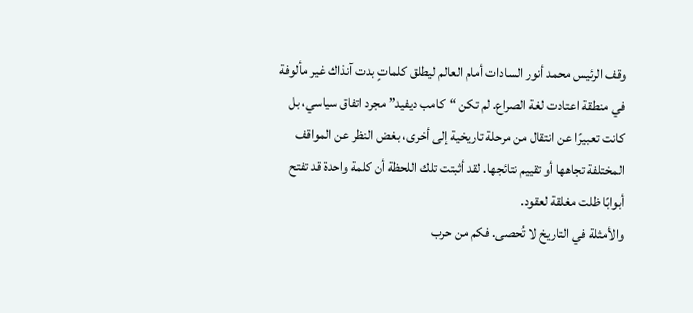وقف الرئيس محمد أنور السادات أمام العالم ليطلق كلماتٍ بدت آنذاك غير مألوفة في منطقة اعتادت لغة الصراع. لم تكن “كامب ديفيد” مجرد اتفاق سياسي، بل كانت تعبيرًا عن انتقال من مرحلة تاريخية إلى أخرى، بغض النظر عن المواقف المختلفة تجاهها أو تقييم نتائجها. لقد أثبتت تلك اللحظة أن كلمة واحدة قد تفتح أبوابًا ظلت مغلقة لعقود.
والأمثلة في التاريخ لا تُحصى. فكم من حرب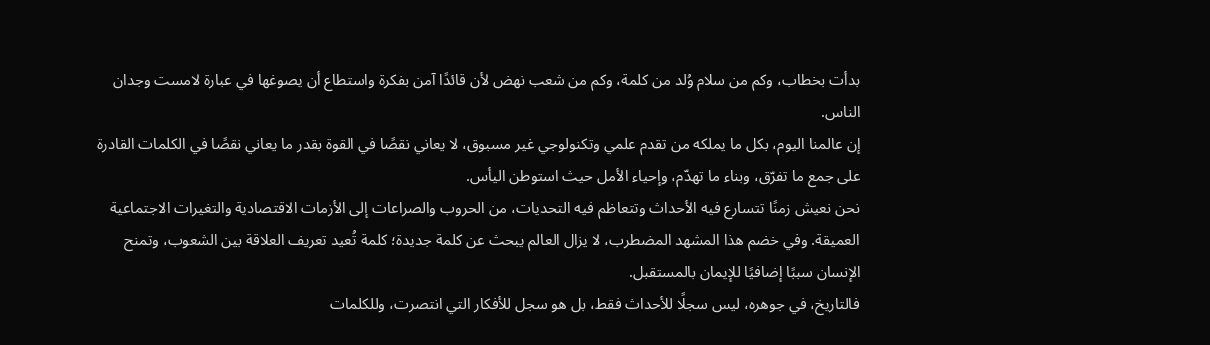بدأت بخطاب، وكم من سلام وُلد من كلمة، وكم من شعب نهض لأن قائدًا آمن بفكرة واستطاع أن يصوغها في عبارة لامست وجدان الناس.
إن عالمنا اليوم، بكل ما يملكه من تقدم علمي وتكنولوجي غير مسبوق، لا يعاني نقصًا في القوة بقدر ما يعاني نقصًا في الكلمات القادرة على جمع ما تفرّق، وبناء ما تهدّم، وإحياء الأمل حيث استوطن اليأس.
نحن نعيش زمنًا تتسارع فيه الأحداث وتتعاظم فيه التحديات، من الحروب والصراعات إلى الأزمات الاقتصادية والتغيرات الاجتماعية العميقة. وفي خضم هذا المشهد المضطرب، لا يزال العالم يبحث عن كلمة جديدة؛ كلمة تُعيد تعريف العلاقة بين الشعوب، وتمنح الإنسان سببًا إضافيًا للإيمان بالمستقبل.
فالتاريخ، في جوهره، ليس سجلًا للأحداث فقط، بل هو سجل للأفكار التي انتصرت، وللكلمات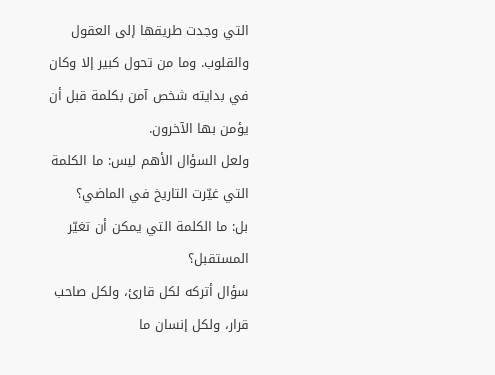التي وجدت طريقها إلى العقول والقلوب. وما من تحول كبير إلا وكان في بدايته شخص آمن بكلمة قبل أن يؤمن بها الآخرون.
ولعل السؤال الأهم ليس: ما الكلمة التي غيّرت التاريخ في الماضي؟
بل: ما الكلمة التي يمكن أن تغيّر المستقبل؟
سؤال أتركه لكل قارئ، ولكل صاحب قرار، ولكل إنسان ما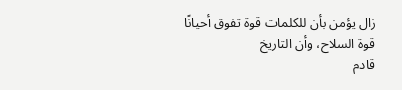زال يؤمن بأن للكلمات قوة تفوق أحيانًا قوة السلاح، وأن التاريخ
قادم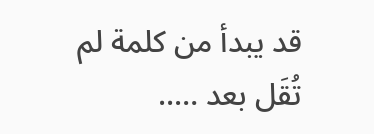قد يبدأ من كلمة لم تُقَل بعد …..